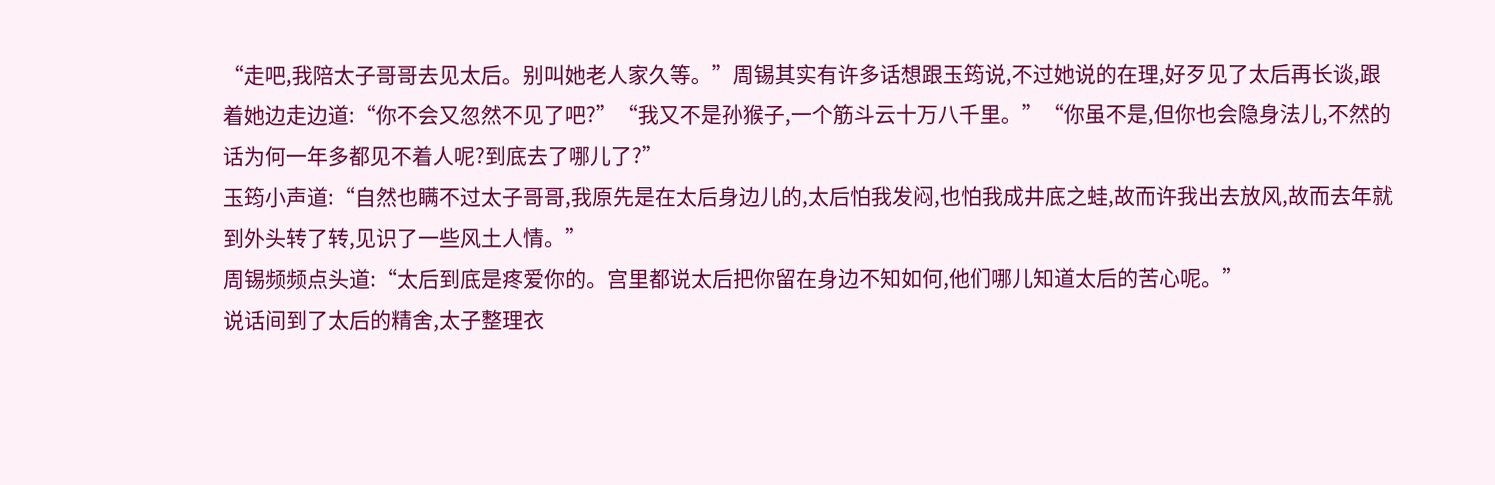“走吧,我陪太子哥哥去见太后。别叫她老人家久等。”周锡其实有许多话想跟玉筠说,不过她说的在理,好歹见了太后再长谈,跟着她边走边道:“你不会又忽然不见了吧?”“我又不是孙猴子,一个筋斗云十万八千里。”“你虽不是,但你也会隐身法儿,不然的话为何一年多都见不着人呢?到底去了哪儿了?”
玉筠小声道:“自然也瞒不过太子哥哥,我原先是在太后身边儿的,太后怕我发闷,也怕我成井底之蛙,故而许我出去放风,故而去年就到外头转了转,见识了一些风土人情。”
周锡频频点头道:“太后到底是疼爱你的。宫里都说太后把你留在身边不知如何,他们哪儿知道太后的苦心呢。”
说话间到了太后的精舍,太子整理衣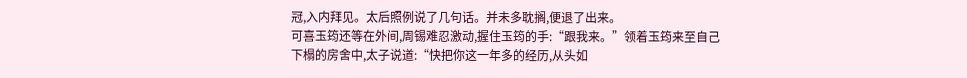冠,入内拜见。太后照例说了几句话。并未多耽搁,便退了出来。
可喜玉筠还等在外间,周锡难忍激动,握住玉筠的手:“跟我来。”领着玉筠来至自己下榻的房舍中,太子说道:“快把你这一年多的经历,从头如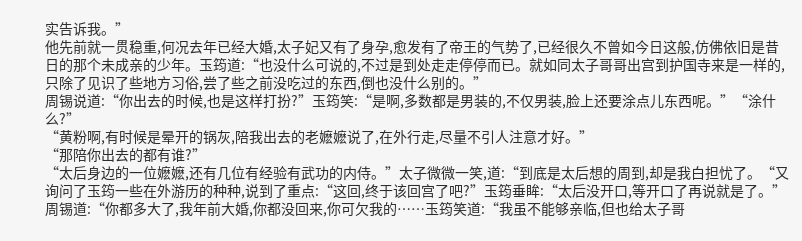实告诉我。”
他先前就一贯稳重,何况去年已经大婚,太子妃又有了身孕,愈发有了帝王的气势了,已经很久不曾如今日这般,仿佛依旧是昔日的那个未成亲的少年。玉筠道:“也没什么可说的,不过是到处走走停停而已。就如同太子哥哥出宫到护国寺来是一样的,只除了见识了些地方习俗,尝了些之前没吃过的东西,倒也没什么别的。”
周锡说道:“你出去的时候,也是这样打扮?”玉筠笑:“是啊,多数都是男装的,不仅男装,脸上还要涂点儿东西呢。”“涂什么?”
“黄粉啊,有时候是晕开的锅灰,陪我出去的老嬷嬷说了,在外行走,尽量不引人注意才好。”
“那陪你出去的都有谁?”
“太后身边的一位嬷嬷,还有几位有经验有武功的内侍。”太子微微一笑,道:“到底是太后想的周到,却是我白担忧了。“又询问了玉筠一些在外游历的种种,说到了重点:“这回,终于该回宫了吧?”玉筠垂眸:“太后没开口,等开口了再说就是了。”周锡道:“你都多大了,我年前大婚,你都没回来,你可欠我的……玉筠笑道:“我虽不能够亲临,但也给太子哥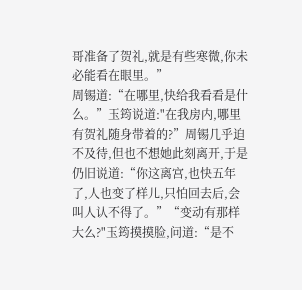哥准备了贺礼,就是有些寒微,你未必能看在眼里。”
周锡道:“在哪里,快给我看看是什么。”玉筠说道:"在我房内,哪里有贺礼随身带着的?”周锡几乎迫不及待,但也不想她此刻离开,于是仍旧说道:“你这离宫,也快五年了,人也变了样儿,只怕回去后,会叫人认不得了。”“变动有那样大么?"玉筠摸摸脸,问道:“是不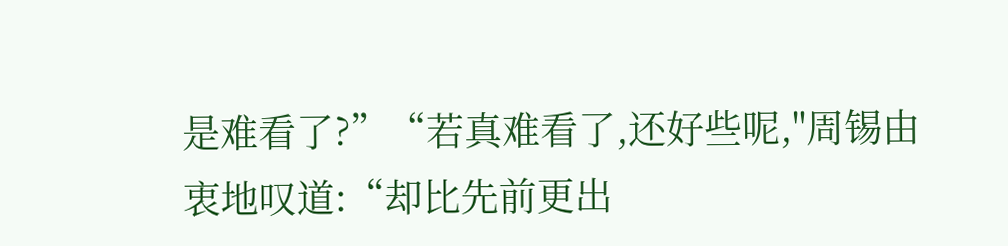是难看了?”“若真难看了,还好些呢,"周锡由衷地叹道:“却比先前更出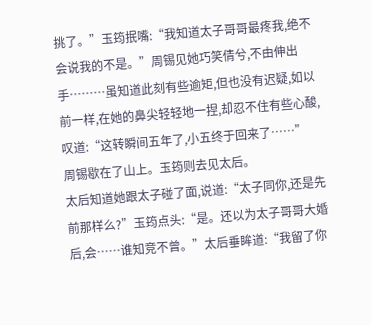挑了。”玉筠抿嘴:“我知道太子哥哥最疼我,绝不会说我的不是。”周锡见她巧笑倩兮,不由伸出手………虽知道此刻有些逾矩,但也没有迟疑,如以前一样,在她的鼻尖轻轻地一捏,却忍不住有些心酸,叹道:“这转瞬间五年了,小五终于回来了……”
周锡歇在了山上。玉筠则去见太后。
太后知道她跟太子碰了面,说道:“太子同你,还是先前那样么?”玉筠点头:“是。还以为太子哥哥大婚后,会……谁知竞不曾。”太后垂眸道:“我留了你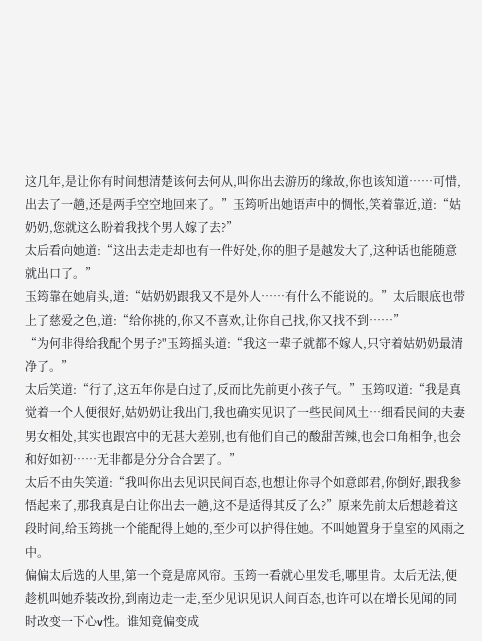这几年,是让你有时间想清楚该何去何从,叫你出去游历的缘故,你也该知道……可惜,出去了一趟,还是两手空空地回来了。”玉筠听出她语声中的惆怅,笑着靠近,道:“姑奶奶,您就这么盼着我找个男人嫁了去?”
太后看向她道:“这出去走走却也有一件好处,你的胆子是越发大了,这种话也能随意就出口了。”
玉筠靠在她肩头,道:“姑奶奶跟我又不是外人……有什么不能说的。”太后眼底也带上了慈爱之色,道:“给你挑的,你又不喜欢,让你自己找,你又找不到……”
“为何非得给我配个男子?"玉筠摇头道:“我这一辈子就都不嫁人,只守着姑奶奶最清净了。”
太后笑道:“行了,这五年你是白过了,反而比先前更小孩子气。”玉筠叹道:“我是真觉着一个人便很好,姑奶奶让我出门,我也确实见识了一些民间风土…细看民间的夫妻男女相处,其实也跟宫中的无甚大差别,也有他们自己的酸甜苦辣,也会口角相争,也会和好如初……无非都是分分合合罢了。”
太后不由失笑道:“我叫你出去见识民间百态,也想让你寻个如意郎君,你倒好,跟我参悟起来了,那我真是白让你出去一趟,这不是适得其反了么?”原来先前太后想趁着这段时间,给玉筠挑一个能配得上她的,至少可以护得住她。不叫她置身于皇室的风雨之中。
偏偏太后选的人里,第一个竟是席风帘。玉筠一看就心里发毛,哪里肯。太后无法,便趁机叫她乔装改扮,到南边走一走,至少见识见识人间百态,也许可以在增长见闻的同时改变一下心v性。谁知竟偏变成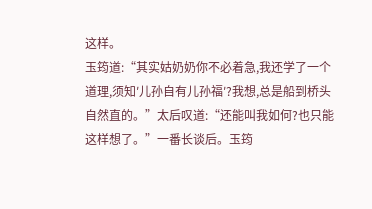这样。
玉筠道:“其实姑奶奶你不必着急,我还学了一个道理,须知′儿孙自有儿孙福′?我想,总是船到桥头自然直的。”太后叹道:“还能叫我如何?也只能这样想了。”一番长谈后。玉筠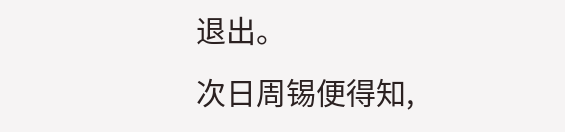退出。
次日周锡便得知,